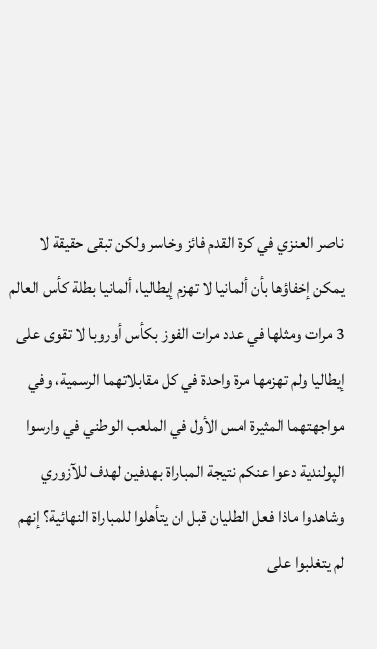ناصر العنزي في كرة القدم فائز وخاسر ولكن تبقى حقيقة لا يمكن إخفاؤها بأن ألمانيا لا تهزم إيطاليا، ألمانيا بطلة كأس العالم 3 مرات ومثلها في عدد مرات الفوز بكأس أوروبا لا تقوى على إيطاليا ولم تهزمها مرة واحدة في كل مقابلاتهما الرسمية، وفي مواجهتهما المثيرة امس الأول في الملعب الوطني في وارسوا الپولندية دعوا عنكم نتيجة المباراة بهدفين لهدف للآزوري وشاهدوا ماذا فعل الطليان قبل ان يتأهلوا للمباراة النهائية؟ إنهم لم يتغلبوا على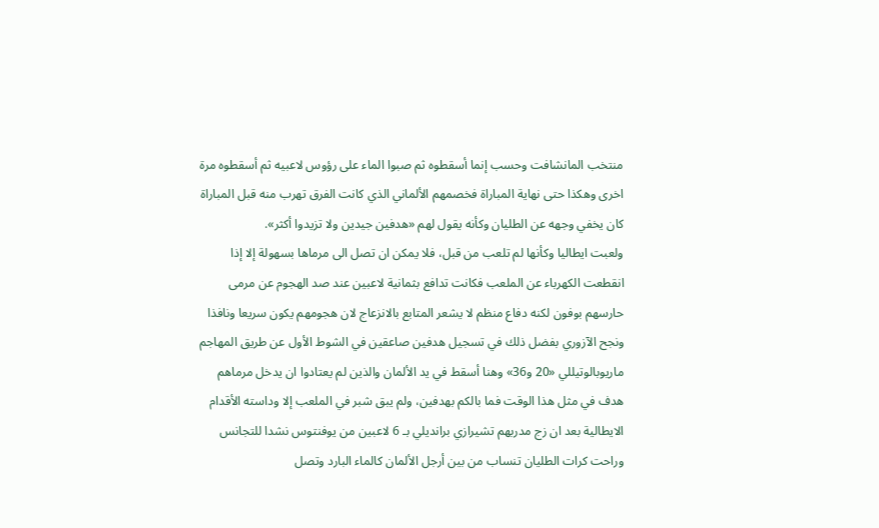منتخب المانشافت وحسب إنما أسقطوه ثم صبوا الماء على رؤوس لاعبيه ثم أسقطوه مرة اخرى وهكذا حتى نهاية المباراة فخصمهم الألماني الذي كانت الفرق تهرب منه قبل المباراة كان يخفي وجهه عن الطليان وكأنه يقول لهم «هدفين جيدين ولا تزيدوا أكثر».
ولعبت ايطاليا وكأنها لم تلعب من قبل، فلا يمكن ان تصل الى مرماها بسهولة إلا إذا انقطعت الكهرباء عن الملعب فكانت تدافع بثمانية لاعبين عند صد الهجوم عن مرمى حارسهم بوفون لكنه دفاع منظم لا يشعر المتابع بالانزعاج لان هجومهم يكون سريعا ونافذا ونجح الآزوري بفضل ذلك في تسجيل هدفين صاعقين في الشوط الأول عن طريق المهاجم ماريوبالوتيللي «20 و36» وهنا أسقط في يد الألمان والذين لم يعتادوا ان يدخل مرماهم هدف في مثل هذا الوقت فما بالكم بهدفين، ولم يبق شبر في الملعب إلا وداسته الأقدام الايطالية بعد ان زج مدربهم تشيرازي برانديلي بـ 6 لاعبين من يوفنتوس نشدا للتجانس وراحت كرات الطليان تنساب من بين أرجل الألمان كالماء البارد وتصل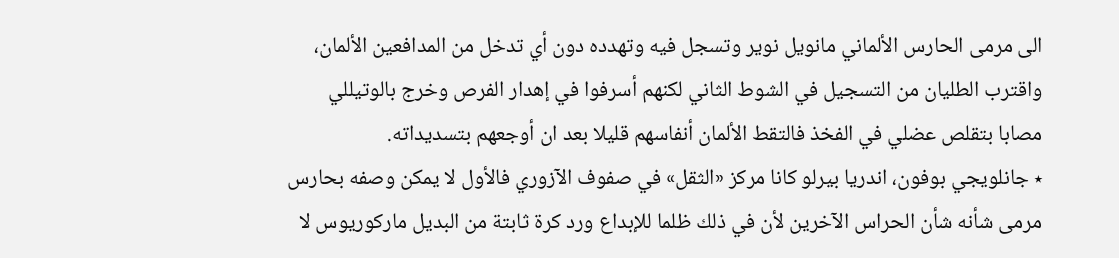الى مرمى الحارس الألماني مانويل نوير وتسجل فيه وتهدده دون أي تدخل من المدافعين الألمان، واقترب الطليان من التسجيل في الشوط الثاني لكنهم أسرفوا في إهدار الفرص وخرج بالوتيللي مصابا بتقلص عضلي في الفخذ فالتقط الألمان أنفاسهم قليلا بعد ان أوجعهم بتسديداته.
٭ جانلويجي بوفون، اندريا بيرلو كانا مركز «الثقل» في صفوف الآزوري فالأول لا يمكن وصفه بحارس مرمى شأنه شأن الحراس الآخرين لأن في ذلك ظلما للإبداع ورد كرة ثابتة من البديل ماركوريوس لا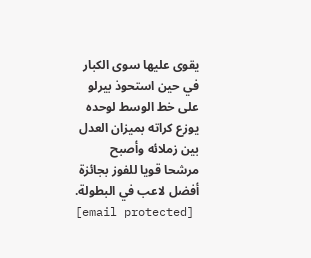يقوى عليها سوى الكبار في حين استحوذ بيرلو على خط الوسط لوحده يوزع كراته بميزان العدل بين زملائه وأصبح مرشحا قويا للفوز بجائزة أفضل لاعب في البطولة.
[email protected]